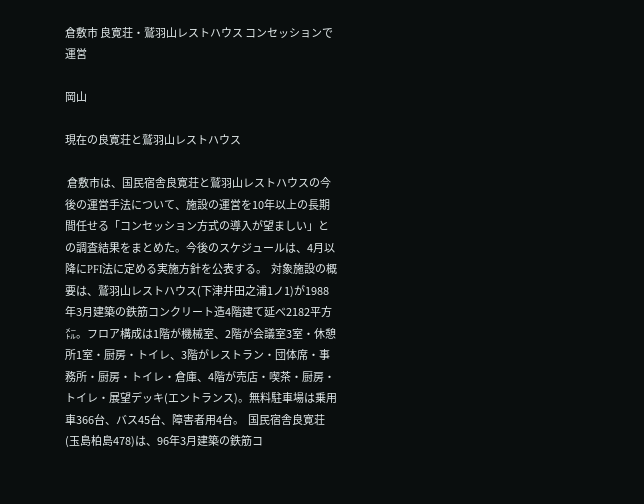倉敷市 良寛荘・鷲羽山レストハウス コンセッションで運営

岡山

現在の良寛荘と鷲羽山レストハウス

 倉敷市は、国民宿舎良寛荘と鷲羽山レストハウスの今後の運営手法について、施設の運営を10年以上の長期間任せる「コンセッション方式の導入が望ましい」との調査結果をまとめた。今後のスケジュールは、4月以降にPFI法に定める実施方針を公表する。  対象施設の概要は、鷲羽山レストハウス(下津井田之浦1ノ1)が1988年3月建築の鉄筋コンクリート造4階建て延べ2182平方㍍。フロア構成は1階が機械室、2階が会議室3室・休憩所1室・厨房・トイレ、3階がレストラン・団体席・事務所・厨房・トイレ・倉庫、4階が売店・喫茶・厨房・トイレ・展望デッキ(エントランス)。無料駐車場は乗用車366台、バス45台、障害者用4台。  国民宿舎良寛荘(玉島柏島478)は、96年3月建築の鉄筋コ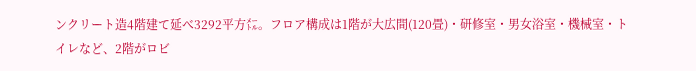ンクリート造4階建て延べ3292平方㍍。フロア構成は1階が大広間(120畳)・研修室・男女浴室・機械室・トイレなど、2階がロビ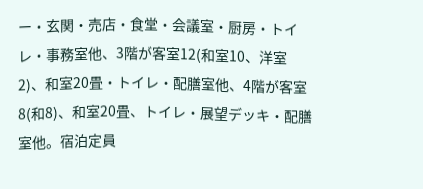ー・玄関・売店・食堂・会議室・厨房・トイレ・事務室他、3階が客室12(和室10、洋室2)、和室20畳・トイレ・配膳室他、4階が客室8(和8)、和室20畳、トイレ・展望デッキ・配膳室他。宿泊定員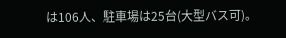は106人、駐車場は25台(大型バス可)。